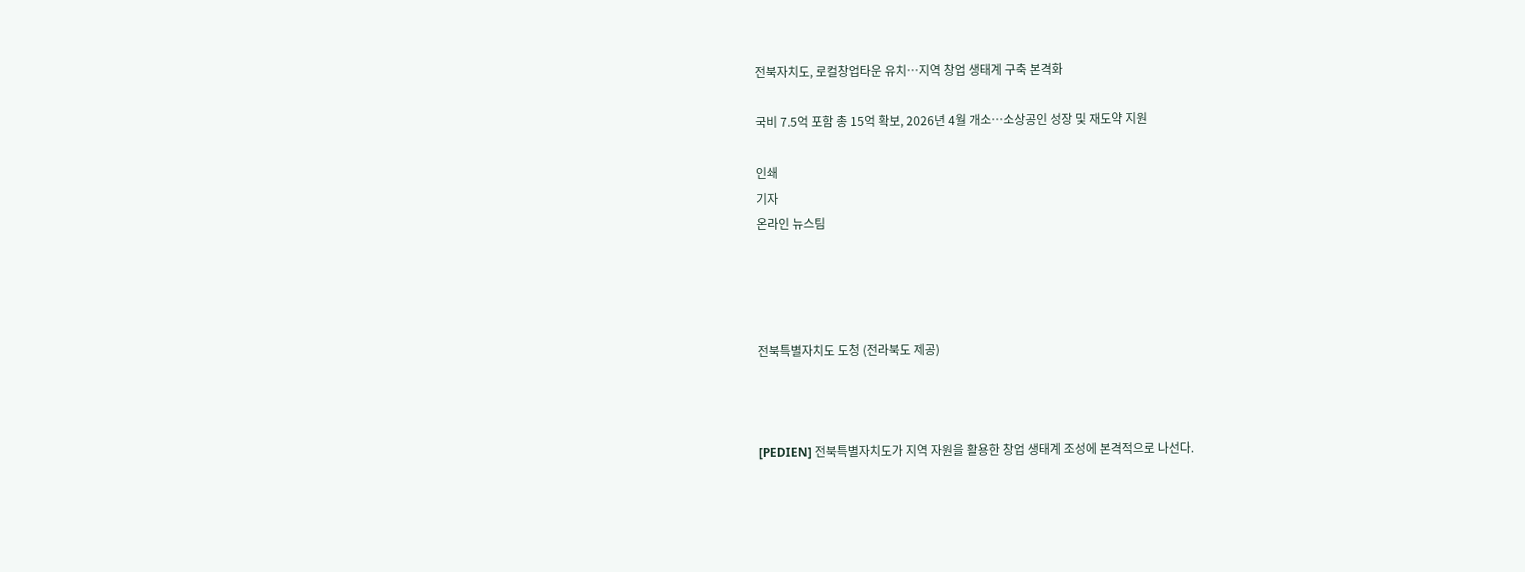전북자치도, 로컬창업타운 유치…지역 창업 생태계 구축 본격화

국비 7.5억 포함 총 15억 확보, 2026년 4월 개소…소상공인 성장 및 재도약 지원

인쇄
기자
온라인 뉴스팀




전북특별자치도 도청 (전라북도 제공)



[PEDIEN] 전북특별자치도가 지역 자원을 활용한 창업 생태계 조성에 본격적으로 나선다.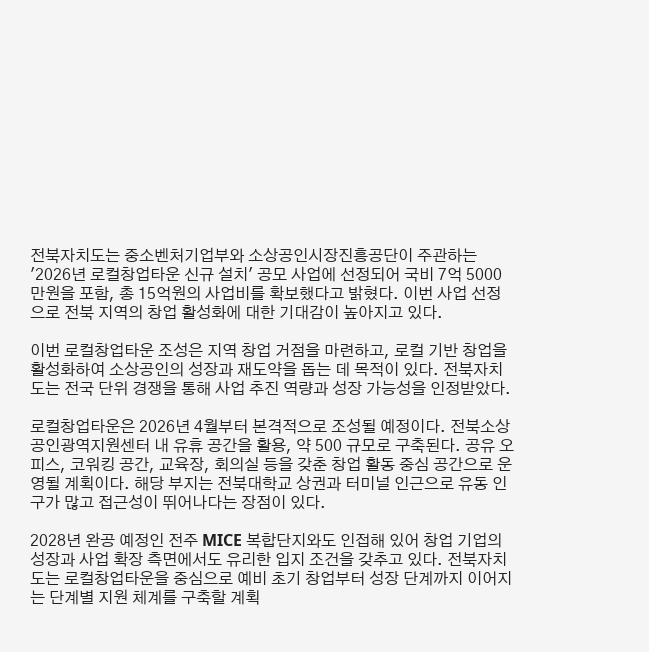전북자치도는 중소벤처기업부와 소상공인시장진흥공단이 주관하는 '2026년 로컬창업타운 신규 설치' 공모 사업에 선정되어 국비 7억 5000만원을 포함, 총 15억원의 사업비를 확보했다고 밝혔다. 이번 사업 선정으로 전북 지역의 창업 활성화에 대한 기대감이 높아지고 있다.

이번 로컬창업타운 조성은 지역 창업 거점을 마련하고, 로컬 기반 창업을 활성화하여 소상공인의 성장과 재도약을 돕는 데 목적이 있다. 전북자치도는 전국 단위 경쟁을 통해 사업 추진 역량과 성장 가능성을 인정받았다.

로컬창업타운은 2026년 4월부터 본격적으로 조성될 예정이다. 전북소상공인광역지원센터 내 유휴 공간을 활용, 약 500 규모로 구축된다. 공유 오피스, 코워킹 공간, 교육장, 회의실 등을 갖춘 창업 활동 중심 공간으로 운영될 계획이다. 해당 부지는 전북대학교 상권과 터미널 인근으로 유동 인구가 많고 접근성이 뛰어나다는 장점이 있다.

2028년 완공 예정인 전주 MICE 복합단지와도 인접해 있어 창업 기업의 성장과 사업 확장 측면에서도 유리한 입지 조건을 갖추고 있다. 전북자치도는 로컬창업타운을 중심으로 예비 초기 창업부터 성장 단계까지 이어지는 단계별 지원 체계를 구축할 계획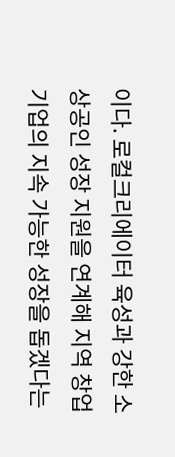이다. 로컬크리에이터 육성과 강한 소상공인 성장 지원을 연계해 지역 창업 기업의 지속 가능한 성장을 돕겠다는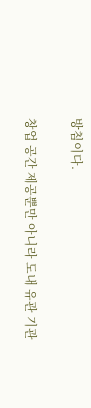방침이다.

창업 공간 제공뿐만 아니라 도내 유관 기관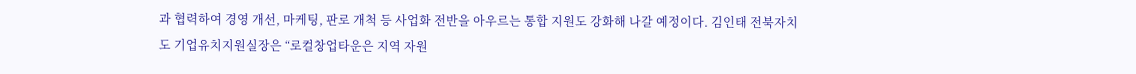과 협력하여 경영 개선, 마케팅, 판로 개척 등 사업화 전반을 아우르는 통합 지원도 강화해 나갈 예정이다. 김인태 전북자치도 기업유치지원실장은 “로컬창업타운은 지역 자원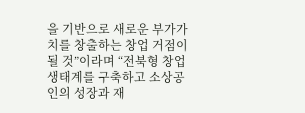을 기반으로 새로운 부가가치를 창출하는 창업 거점이 될 것”이라며 “전북형 창업 생태계를 구축하고 소상공인의 성장과 재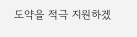도약을 적극 지원하겠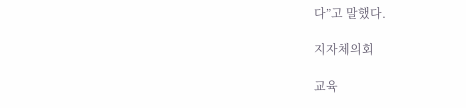다”고 말했다.

지자체의회

교육